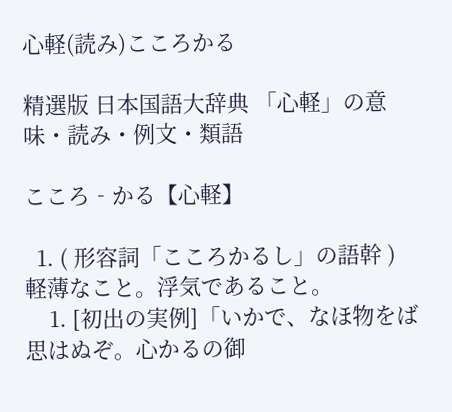心軽(読み)こころかる

精選版 日本国語大辞典 「心軽」の意味・読み・例文・類語

こころ‐かる【心軽】

  1. ( 形容詞「こころかるし」の語幹 ) 軽薄なこと。浮気であること。
    1. [初出の実例]「いかで、なほ物をば思はぬぞ。心かるの御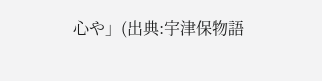心や」(出典:宇津保物語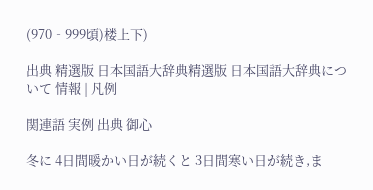(970‐999頃)楼上下)

出典 精選版 日本国語大辞典精選版 日本国語大辞典について 情報 | 凡例

関連語 実例 出典 御心

冬に 4日間暖かい日が続くと 3日間寒い日が続き,ま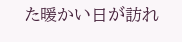た暖かい日が訪れ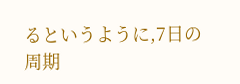るというように,7日の周期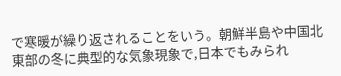で寒暖が繰り返されることをいう。朝鮮半島や中国北東部の冬に典型的な気象現象で,日本でもみられ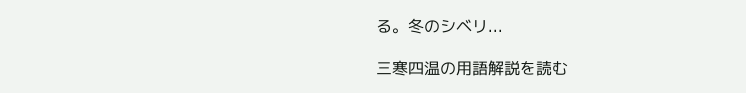る。冬のシベリ...

三寒四温の用語解説を読む